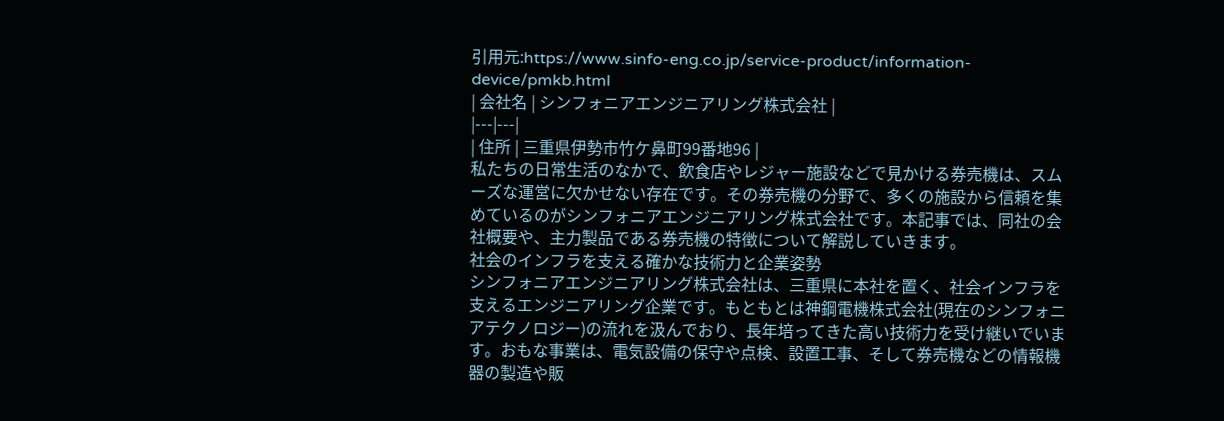引用元:https://www.sinfo-eng.co.jp/service-product/information-device/pmkb.html
| 会社名 | シンフォニアエンジニアリング株式会社 |
|---|---|
| 住所 | 三重県伊勢市竹ケ鼻町99番地96 |
私たちの日常生活のなかで、飲食店やレジャー施設などで見かける券売機は、スムーズな運営に欠かせない存在です。その券売機の分野で、多くの施設から信頼を集めているのがシンフォニアエンジニアリング株式会社です。本記事では、同社の会社概要や、主力製品である券売機の特徴について解説していきます。
社会のインフラを支える確かな技術力と企業姿勢
シンフォニアエンジニアリング株式会社は、三重県に本社を置く、社会インフラを支えるエンジニアリング企業です。もともとは神鋼電機株式会社(現在のシンフォニアテクノロジー)の流れを汲んでおり、長年培ってきた高い技術力を受け継いでいます。おもな事業は、電気設備の保守や点検、設置工事、そして券売機などの情報機器の製造や販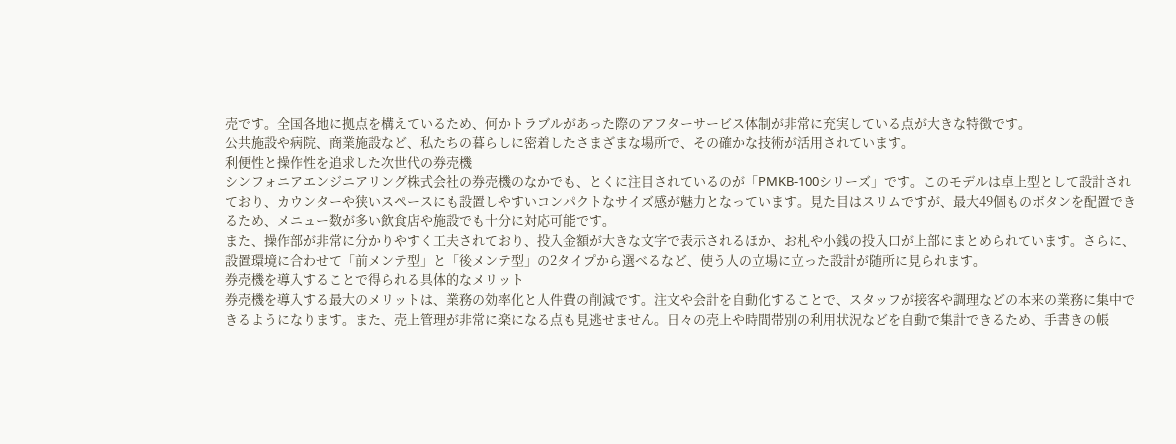売です。全国各地に拠点を構えているため、何かトラブルがあった際のアフターサービス体制が非常に充実している点が大きな特徴です。
公共施設や病院、商業施設など、私たちの暮らしに密着したさまざまな場所で、その確かな技術が活用されています。
利便性と操作性を追求した次世代の券売機
シンフォニアエンジニアリング株式会社の券売機のなかでも、とくに注目されているのが「PMKB-100シリーズ」です。このモデルは卓上型として設計されており、カウンターや狭いスペースにも設置しやすいコンパクトなサイズ感が魅力となっています。見た目はスリムですが、最大49個ものボタンを配置できるため、メニュー数が多い飲食店や施設でも十分に対応可能です。
また、操作部が非常に分かりやすく工夫されており、投入金額が大きな文字で表示されるほか、お札や小銭の投入口が上部にまとめられています。さらに、設置環境に合わせて「前メンテ型」と「後メンテ型」の2タイプから選べるなど、使う人の立場に立った設計が随所に見られます。
券売機を導入することで得られる具体的なメリット
券売機を導入する最大のメリットは、業務の効率化と人件費の削減です。注文や会計を自動化することで、スタッフが接客や調理などの本来の業務に集中できるようになります。また、売上管理が非常に楽になる点も見逃せません。日々の売上や時間帯別の利用状況などを自動で集計できるため、手書きの帳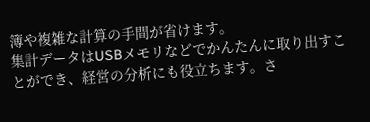簿や複雑な計算の手間が省けます。
集計データはUSBメモリなどでかんたんに取り出すことができ、経営の分析にも役立ちます。さ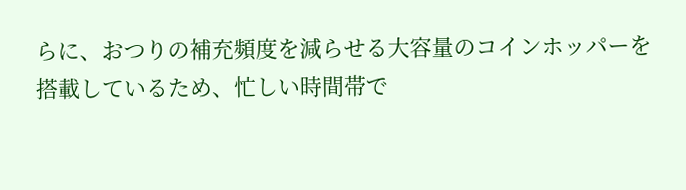らに、おつりの補充頻度を減らせる大容量のコインホッパーを搭載しているため、忙しい時間帯で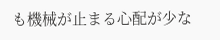も機械が止まる心配が少な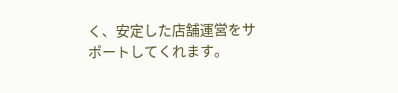く、安定した店舗運営をサポートしてくれます。